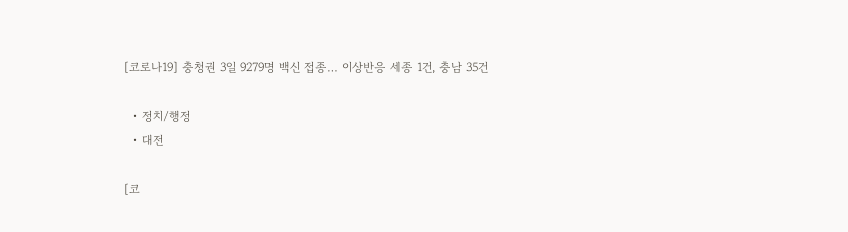[코로나19] 충청권 3일 9279명 백신 접종… 이상반응 세종 1건, 충남 35건

  • 정치/행정
  • 대전

[코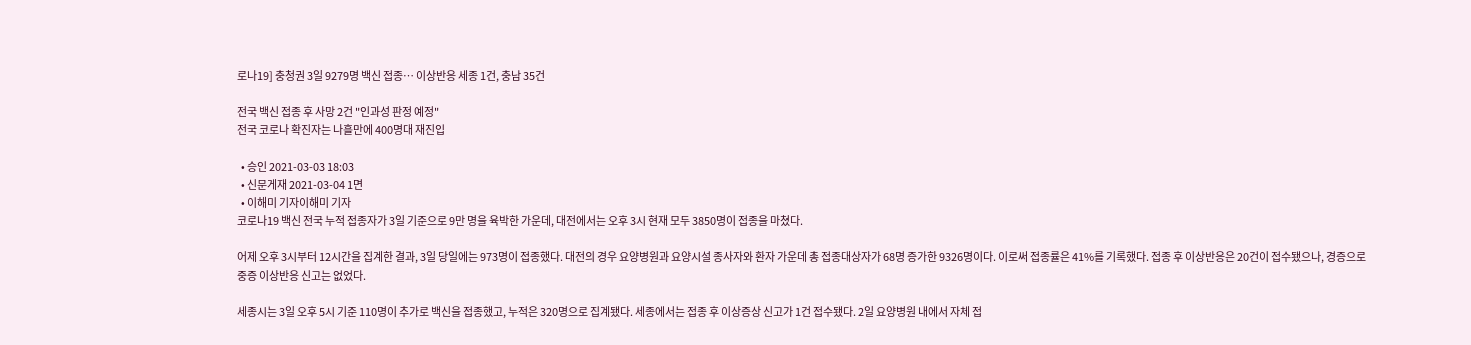로나19] 충청권 3일 9279명 백신 접종… 이상반응 세종 1건, 충남 35건

전국 백신 접종 후 사망 2건 "인과성 판정 예정"
전국 코로나 확진자는 나흘만에 400명대 재진입

  • 승인 2021-03-03 18:03
  • 신문게재 2021-03-04 1면
  • 이해미 기자이해미 기자
코로나19 백신 전국 누적 접종자가 3일 기준으로 9만 명을 육박한 가운데, 대전에서는 오후 3시 현재 모두 3850명이 접종을 마쳤다.

어제 오후 3시부터 12시간을 집계한 결과, 3일 당일에는 973명이 접종했다. 대전의 경우 요양병원과 요양시설 종사자와 환자 가운데 총 접종대상자가 68명 증가한 9326명이다. 이로써 접종률은 41%를 기록했다. 접종 후 이상반응은 20건이 접수됐으나, 경증으로 중증 이상반응 신고는 없었다.

세종시는 3일 오후 5시 기준 110명이 추가로 백신을 접종했고, 누적은 320명으로 집계됐다. 세종에서는 접종 후 이상증상 신고가 1건 접수됐다. 2일 요양병원 내에서 자체 접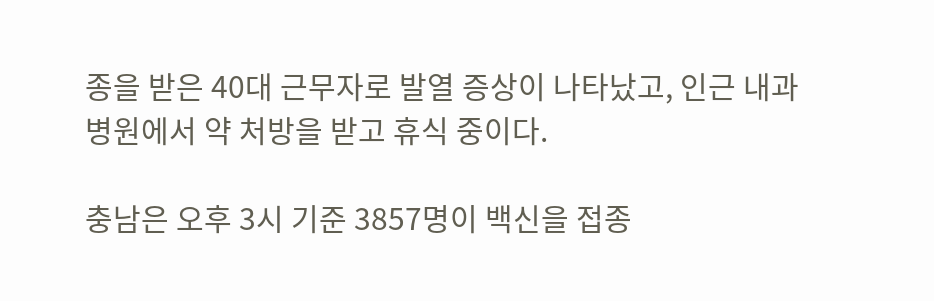종을 받은 40대 근무자로 발열 증상이 나타났고, 인근 내과 병원에서 약 처방을 받고 휴식 중이다.

충남은 오후 3시 기준 3857명이 백신을 접종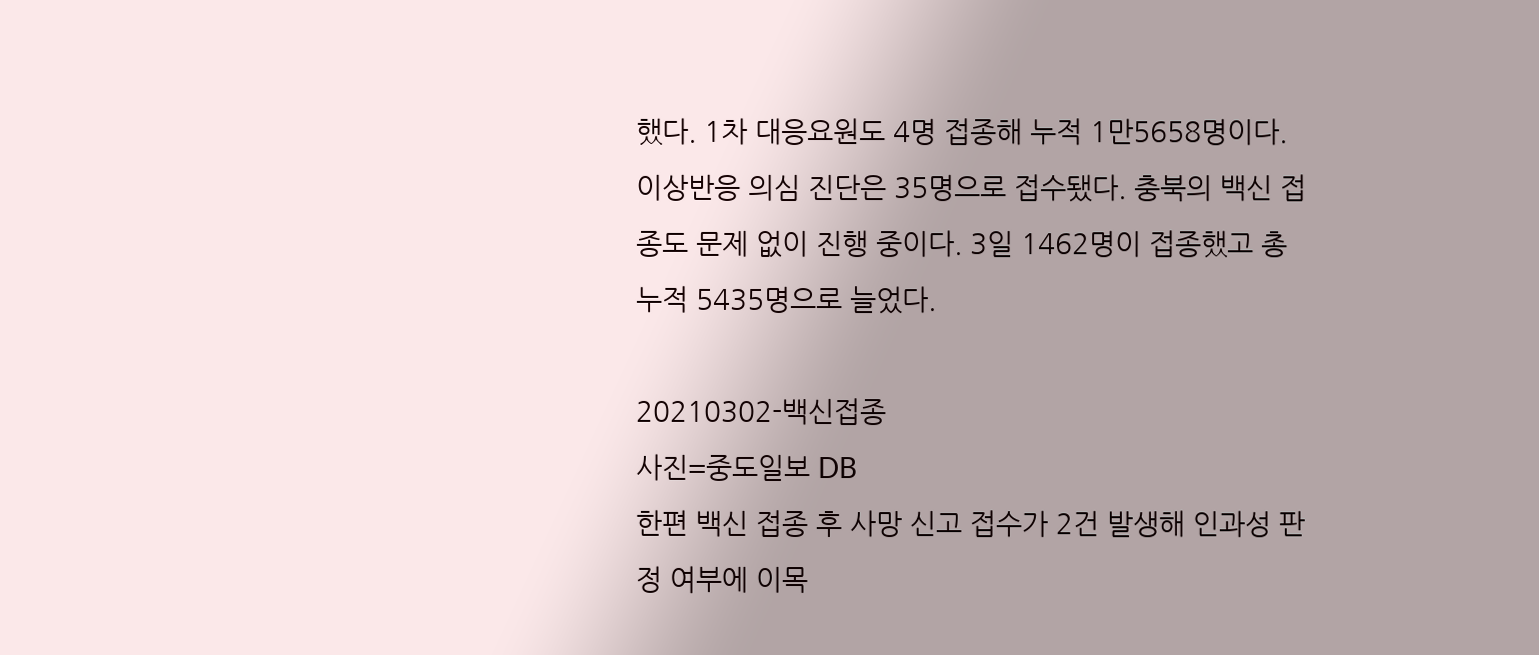했다. 1차 대응요원도 4명 접종해 누적 1만5658명이다. 이상반응 의심 진단은 35명으로 접수됐다. 충북의 백신 접종도 문제 없이 진행 중이다. 3일 1462명이 접종했고 총 누적 5435명으로 늘었다.

20210302-백신접종
사진=중도일보 DB
한편 백신 접종 후 사망 신고 접수가 2건 발생해 인과성 판정 여부에 이목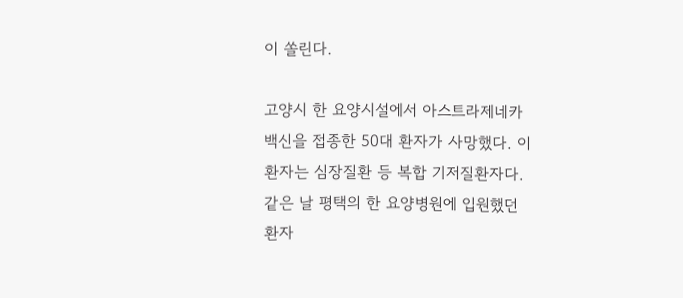이 쏠린다.

고양시 한 요양시설에서 아스트라제네카 백신을 접종한 50대 환자가 사망했다. 이 환자는 심장질환 등 복합 기저질환자다. 같은 날 평택의 한 요양병원에 입원했던 환자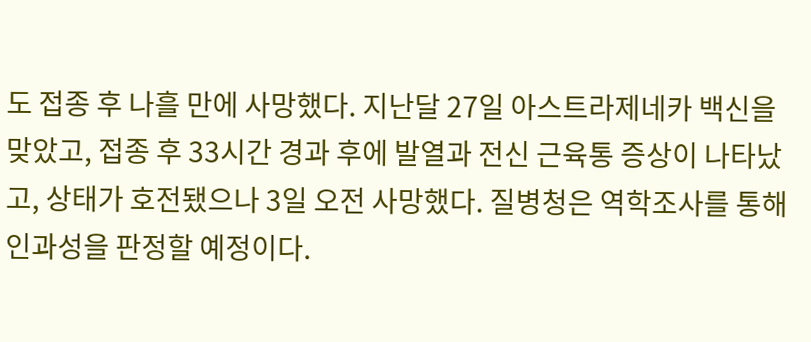도 접종 후 나흘 만에 사망했다. 지난달 27일 아스트라제네카 백신을 맞았고, 접종 후 33시간 경과 후에 발열과 전신 근육통 증상이 나타났고, 상태가 호전됐으나 3일 오전 사망했다. 질병청은 역학조사를 통해 인과성을 판정할 예정이다.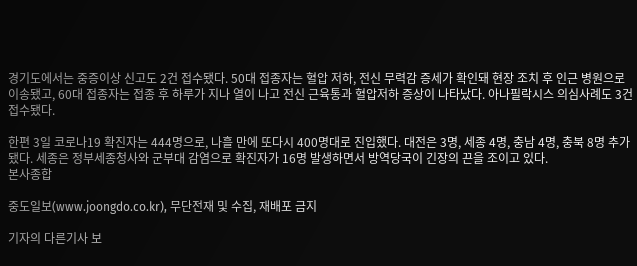경기도에서는 중증이상 신고도 2건 접수됐다. 50대 접종자는 혈압 저하, 전신 무력감 증세가 확인돼 현장 조치 후 인근 병원으로 이송됐고, 60대 접종자는 접종 후 하루가 지나 열이 나고 전신 근육통과 혈압저하 증상이 나타났다. 아나필락시스 의심사례도 3건 접수됐다.

한편 3일 코로나19 확진자는 444명으로, 나흘 만에 또다시 400명대로 진입했다. 대전은 3명, 세종 4명, 충남 4명, 충북 8명 추가됐다. 세종은 정부세종청사와 군부대 감염으로 확진자가 16명 발생하면서 방역당국이 긴장의 끈을 조이고 있다.
본사종합

중도일보(www.joongdo.co.kr), 무단전재 및 수집, 재배포 금지

기자의 다른기사 보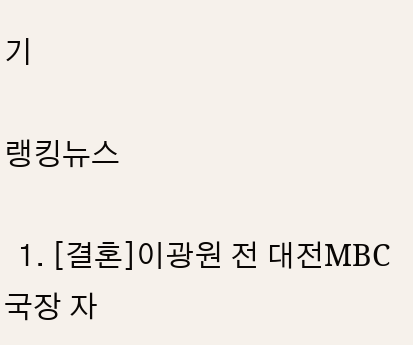기

랭킹뉴스

  1. [결혼]이광원 전 대전MBC 국장 자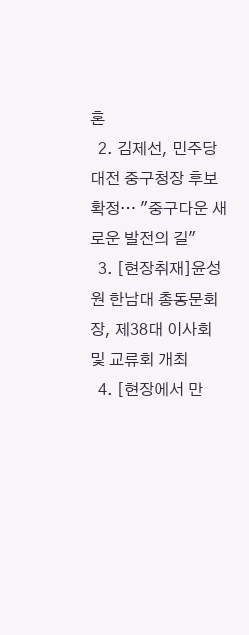혼
  2. 김제선, 민주당 대전 중구청장 후보 확정… "중구다운 새로운 발전의 길"
  3. [현장취재]윤성원 한남대 총동문회장, 제38대 이사회 및 교류회 개최
  4. [현장에서 만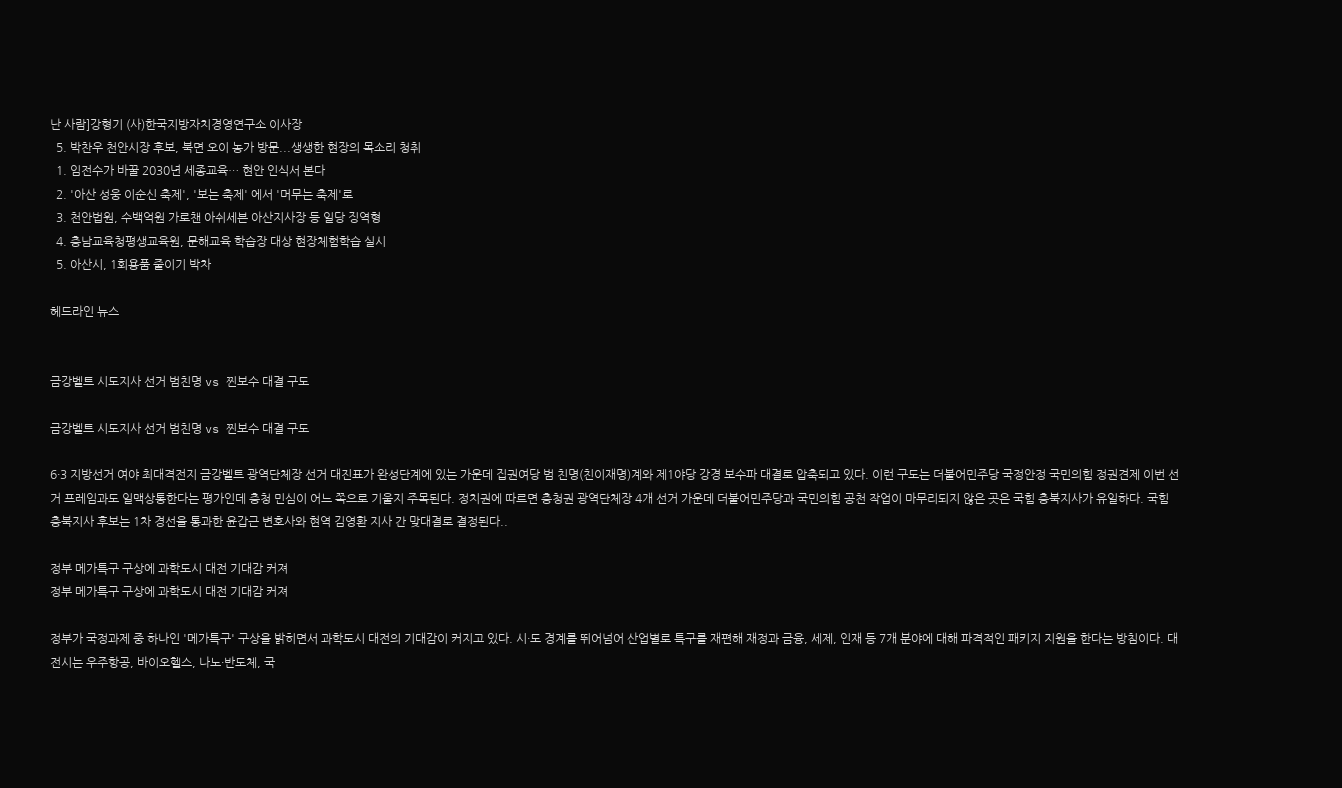난 사람]강형기 (사)한국지방자치경영연구소 이사장
  5. 박찬우 천안시장 후보, 북면 오이 농가 방문...생생한 현장의 목소리 청취
  1. 임전수가 바꿀 2030년 세종교육… 현안 인식서 본다
  2. '아산 성웅 이순신 축제', '보는 축제' 에서 '머무는 축제'로
  3. 천안법원, 수백억원 가로챈 아쉬세븐 아산지사장 등 일당 징역형
  4. 충남교육청평생교육원, 문해교육 학습장 대상 현장체험학습 실시
  5. 아산시, 1회용품 줄이기 박차

헤드라인 뉴스


금강벨트 시도지사 선거 범친명 vs 찐보수 대결 구도

금강벨트 시도지사 선거 범친명 vs 찐보수 대결 구도

6·3 지방선거 여야 최대격전지 금강벨트 광역단체장 선거 대진표가 완성단계에 있는 가운데 집권여당 범 친명(친이재명)계와 제1야당 강경 보수파 대결로 압축되고 있다. 이런 구도는 더불어민주당 국정안정 국민의힘 정권견제 이번 선거 프레임과도 일맥상통한다는 평가인데 충청 민심이 어느 쪽으로 기울지 주목된다. 정치권에 따르면 충청권 광역단체장 4개 선거 가운데 더불어민주당과 국민의힘 공천 작업이 마무리되지 않은 곳은 국힘 충북지사가 유일하다. 국힘 충북지사 후보는 1차 경선을 통과한 윤갑근 변호사와 현역 김영환 지사 간 맞대결로 결정된다..

정부 메가특구 구상에 과학도시 대전 기대감 커져
정부 메가특구 구상에 과학도시 대전 기대감 커져

정부가 국정과제 중 하나인 '메가특구' 구상을 밝히면서 과학도시 대전의 기대감이 커지고 있다. 시·도 경계를 뛰어넘어 산업별로 특구를 재편해 재정과 금융, 세제, 인재 등 7개 분야에 대해 파격적인 패키지 지원을 한다는 방침이다. 대전시는 우주항공, 바이오헬스, 나노·반도체, 국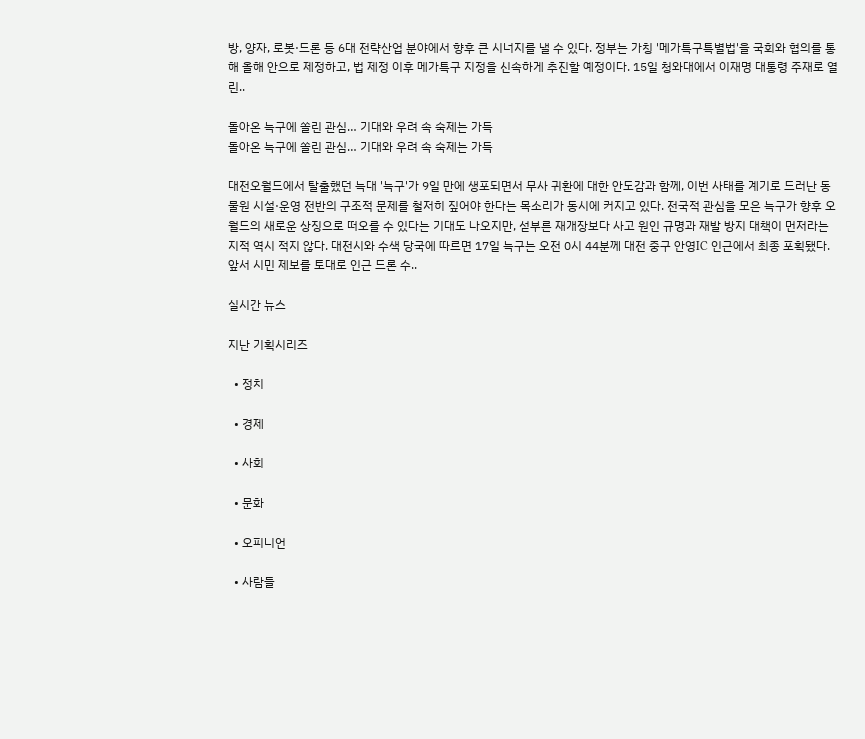방, 양자, 로봇·드론 등 6대 전략산업 분야에서 향후 큰 시너지를 낼 수 있다. 정부는 가칭 '메가특구특별법'을 국회와 협의를 통해 올해 안으로 제정하고, 법 제정 이후 메가특구 지정을 신속하게 추진할 예정이다. 15일 청와대에서 이재명 대통령 주재로 열린..

돌아온 늑구에 쏠린 관심… 기대와 우려 속 숙제는 가득
돌아온 늑구에 쏠린 관심… 기대와 우려 속 숙제는 가득

대전오월드에서 탈출했던 늑대 '늑구'가 9일 만에 생포되면서 무사 귀환에 대한 안도감과 함께, 이번 사태를 계기로 드러난 동물원 시설·운영 전반의 구조적 문제를 철저히 짚어야 한다는 목소리가 동시에 커지고 있다. 전국적 관심을 모은 늑구가 향후 오월드의 새로운 상징으로 떠오를 수 있다는 기대도 나오지만, 섣부른 재개장보다 사고 원인 규명과 재발 방지 대책이 먼저라는 지적 역시 적지 않다. 대전시와 수색 당국에 따르면 17일 늑구는 오전 0시 44분께 대전 중구 안영IC 인근에서 최종 포획됐다. 앞서 시민 제보를 토대로 인근 드론 수..

실시간 뉴스

지난 기획시리즈

  • 정치

  • 경제

  • 사회

  • 문화

  • 오피니언

  • 사람들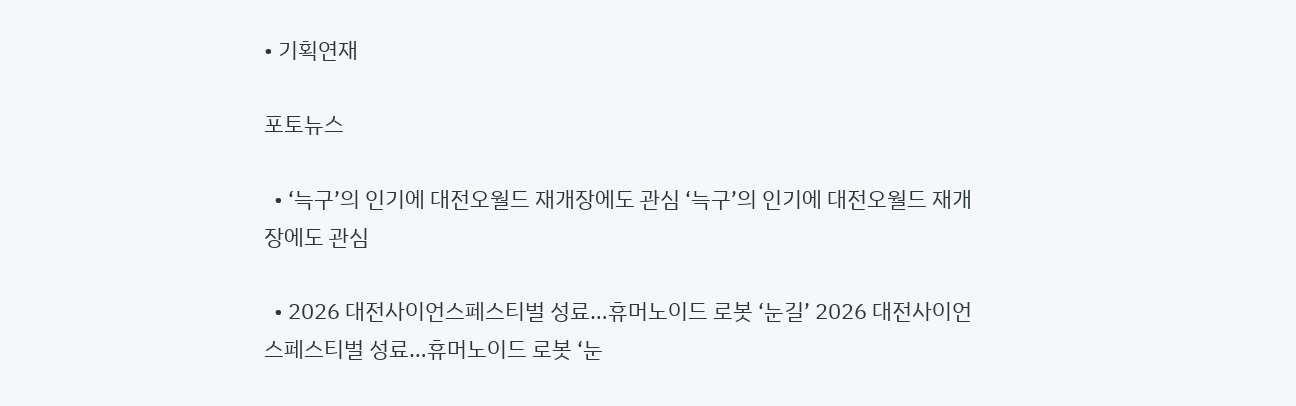• 기획연재

포토뉴스

  • ‘늑구’의 인기에 대전오월드 재개장에도 관심 ‘늑구’의 인기에 대전오월드 재개장에도 관심

  • 2026 대전사이언스페스티벌 성료…휴머노이드 로봇 ‘눈길’ 2026 대전사이언스페스티벌 성료…휴머노이드 로봇 ‘눈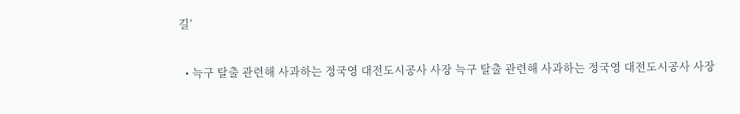길’

  • 늑구 탈출 관련해 사과하는 정국영 대전도시공사 사장 늑구 탈출 관련해 사과하는 정국영 대전도시공사 사장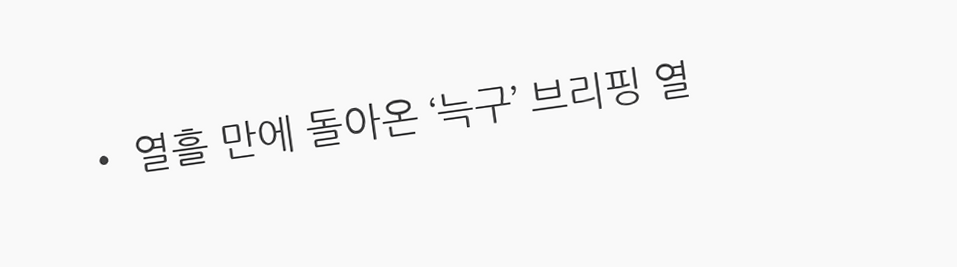• 열흘 만에 돌아온 ‘늑구’ 브리핑 열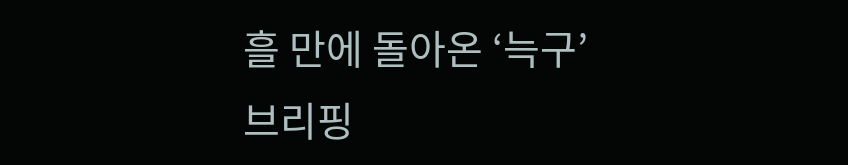흘 만에 돌아온 ‘늑구’ 브리핑